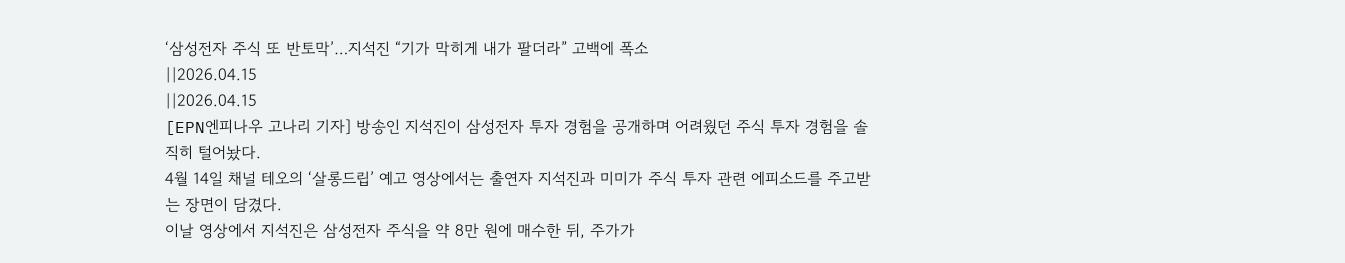‘삼성전자 주식 또 반토막’…지석진 “기가 막히게 내가 팔더라” 고백에 폭소
||2026.04.15
||2026.04.15
[EPN엔피나우 고나리 기자] 방송인 지석진이 삼성전자 투자 경험을 공개하며 어려웠던 주식 투자 경험을 솔직히 털어놨다.
4월 14일 채널 테오의 ‘살롱드립’ 예고 영상에서는 출연자 지석진과 미미가 주식 투자 관련 에피소드를 주고받는 장면이 담겼다.
이날 영상에서 지석진은 삼성전자 주식을 약 8만 원에 매수한 뒤, 주가가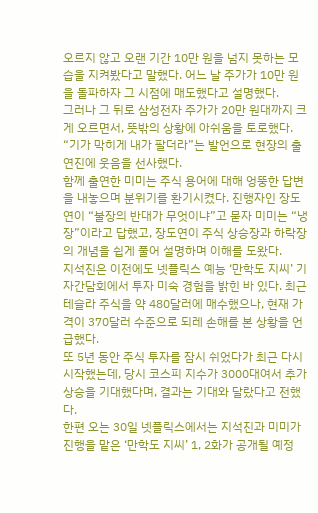오르지 않고 오랜 기간 10만 원을 넘지 못하는 모습을 지켜봤다고 말했다. 어느 날 주가가 10만 원을 돌파하자 그 시점에 매도했다고 설명했다.
그러나 그 뒤로 삼성전자 주가가 20만 원대까지 크게 오르면서, 뜻밖의 상황에 아쉬움을 토로했다. “기가 막히게 내가 팔더라”는 발언으로 현장의 출연진에 웃음을 선사했다.
함께 출연한 미미는 주식 용어에 대해 엉뚱한 답변을 내놓으며 분위기를 환기시켰다. 진행자인 장도연이 “불장의 반대가 무엇이냐”고 묻자 미미는 “냉장”이라고 답했고, 장도연이 주식 상승장과 하락장의 개념을 쉽게 풀어 설명하며 이해를 도왔다.
지석진은 이전에도 넷플릭스 예능 ‘만학도 지씨’ 기자간담회에서 투자 미숙 경험을 밝힌 바 있다. 최근 테슬라 주식을 약 480달러에 매수했으나, 현재 가격이 370달러 수준으로 되레 손해를 본 상황을 언급했다.
또 5년 동안 주식 투자를 잠시 쉬었다가 최근 다시 시작했는데, 당시 코스피 지수가 3000대여서 추가 상승을 기대했다며, 결과는 기대와 달랐다고 전했다.
한편 오는 30일 넷플릭스에서는 지석진과 미미가 진행을 맡은 ‘만학도 지씨’ 1, 2화가 공개될 예정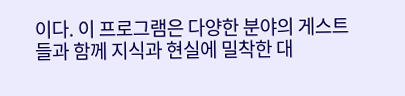이다. 이 프로그램은 다양한 분야의 게스트들과 함께 지식과 현실에 밀착한 대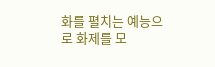화를 펼치는 예능으로 화제를 모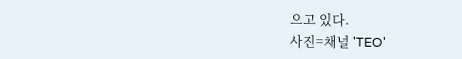으고 있다.
사진=채널 'TEO'